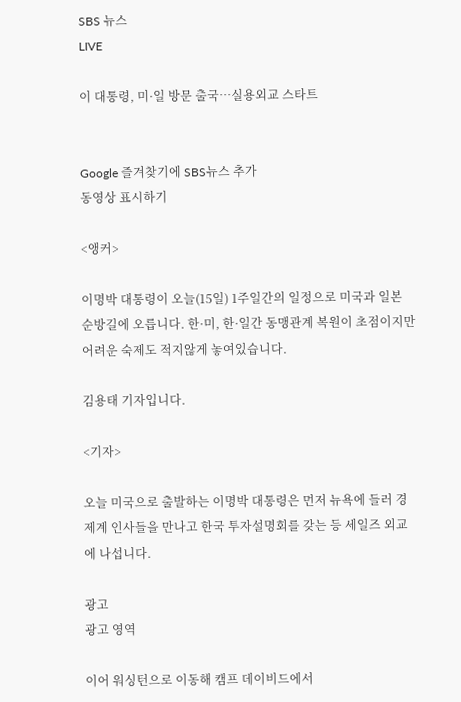SBS 뉴스
LIVE

이 대통령, 미·일 방문 출국…실용외교 스타트


Google 즐겨찾기에 SBS뉴스 추가
동영상 표시하기

<앵커>

이명박 대통령이 오늘(15일) 1주일간의 일정으로 미국과 일본 순방길에 오릅니다. 한·미, 한·일간 동맹관계 복원이 초점이지만 어려운 숙제도 적지않게 놓여있습니다.

김용태 기자입니다.

<기자>

오늘 미국으로 출발하는 이명박 대통령은 먼저 뉴욕에 들러 경제계 인사들을 만나고 한국 투자설명회를 갖는 등 세일즈 외교에 나섭니다.

광고
광고 영역

이어 워싱턴으로 이동해 캠프 데이비드에서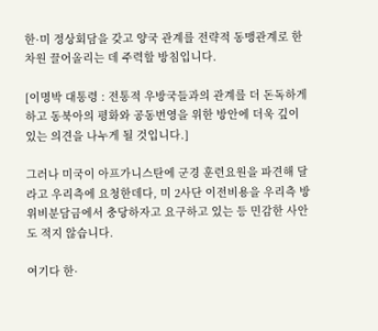한·미 정상회담을 갖고 양국 관계를 전략적 동맹관계로 한차원 끌어올리는 데 주력할 방침입니다.

[이명박 대통령 : 전통적 우방국들과의 관계를 더 돈독하게 하고 동북아의 평화와 공동번영을 위한 방안에 더욱 깊이 있는 의견을 나누게 될 것입니다.]

그러나 미국이 아프가니스탄에 군경 훈련요원을 파견해 달라고 우리측에 요청한데다, 미 2사단 이전비용을 우리측 방위비분담금에서 충당하자고 요구하고 있는 등 민감한 사안도 적지 않습니다.

여기다 한·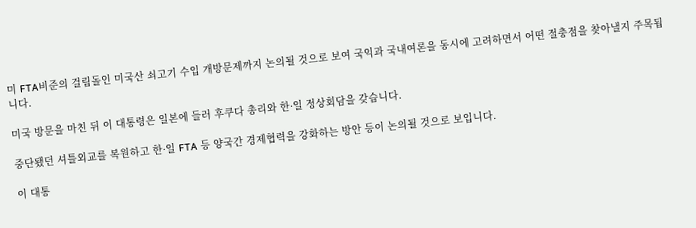미 FTA비준의 걸림돌인 미국산 쇠고기 수입 개방문제까지 논의될 것으로 보여 국익과 국내여론을 동시에 고려하면서 어떤 절충점을 찾아낼지 주목됩니다.

미국 방문을 마친 뒤 이 대통령은 일본에 들러 후쿠다 총리와 한·일 정상회담을 갖습니다.

중단됐던 셔틀외교를 복원하고 한·일 FTA 등 양국간 경제협력을 강화하는 방안 등이 논의될 것으로 보입니다.

이 대통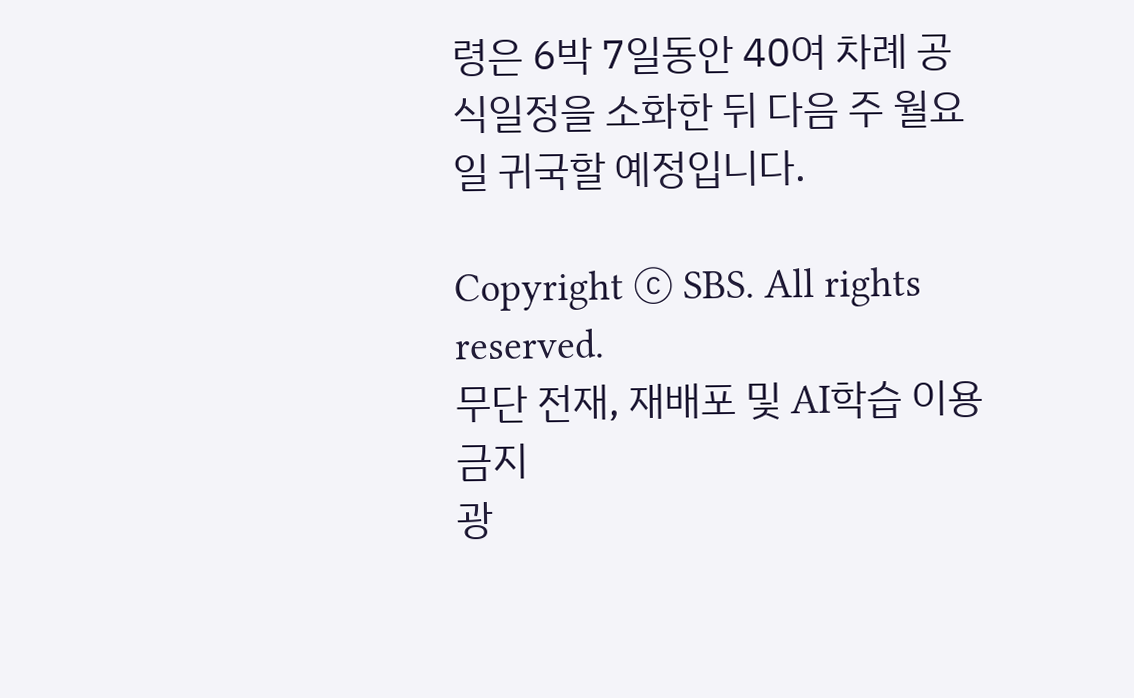령은 6박 7일동안 40여 차례 공식일정을 소화한 뒤 다음 주 월요일 귀국할 예정입니다.

Copyright Ⓒ SBS. All rights reserved.
무단 전재, 재배포 및 AI학습 이용 금지
광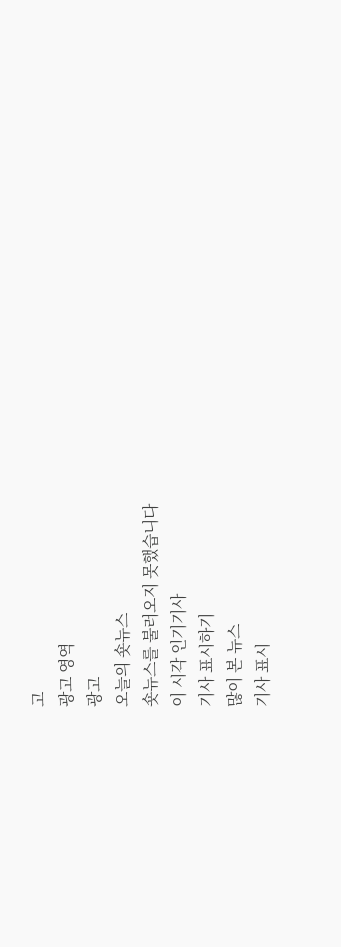고
광고 영역
광고
오늘의 숏뉴스
숏뉴스를 불러오지 못했습니다
이 시각 인기기사
기사 표시하기
많이 본 뉴스
기사 표시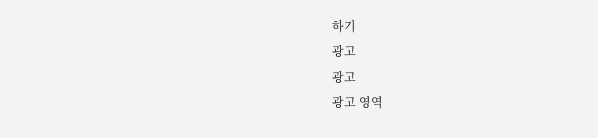하기
광고
광고
광고 영역